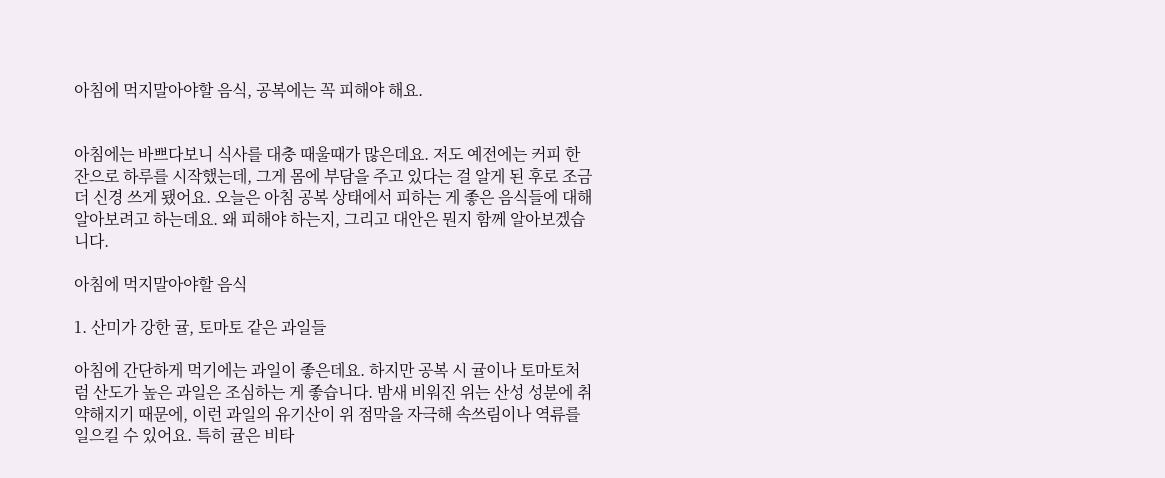아침에 먹지말아야할 음식, 공복에는 꼭 피해야 해요.


아침에는 바쁘다보니 식사를 대충 때울때가 많은데요. 저도 예전에는 커피 한 잔으로 하루를 시작했는데, 그게 몸에 부담을 주고 있다는 걸 알게 된 후로 조금 더 신경 쓰게 됐어요. 오늘은 아침 공복 상태에서 피하는 게 좋은 음식들에 대해 알아보려고 하는데요. 왜 피해야 하는지, 그리고 대안은 뭔지 함께 알아보겠습니다.

아침에 먹지말아야할 음식

1. 산미가 강한 귤, 토마토 같은 과일들

아침에 간단하게 먹기에는 과일이 좋은데요. 하지만 공복 시 귤이나 토마토처럼 산도가 높은 과일은 조심하는 게 좋습니다. 밤새 비워진 위는 산성 성분에 취약해지기 때문에, 이런 과일의 유기산이 위 점막을 자극해 속쓰림이나 역류를 일으킬 수 있어요. 특히 귤은 비타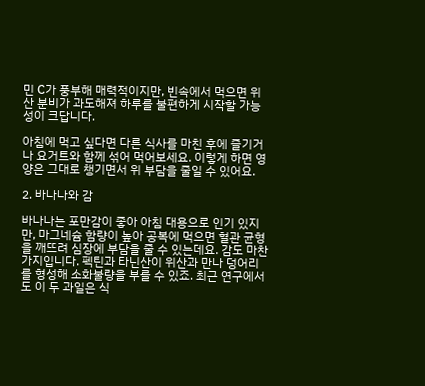민 C가 풍부해 매력적이지만, 빈속에서 먹으면 위산 분비가 과도해져 하루를 불편하게 시작할 가능성이 크답니다.

아침에 먹고 싶다면 다른 식사를 마친 후에 즐기거나 요거트와 함께 섞어 먹어보세요. 이렇게 하면 영양은 그대로 챙기면서 위 부담을 줄일 수 있어요.

2. 바나나와 감

바나나는 포만감이 좋아 아침 대용으로 인기 있지만, 마그네슘 함량이 높아 공복에 먹으면 혈관 균형을 깨뜨려 심장에 부담을 줄 수 있는데요. 감도 마찬가지입니다. 펙틴과 타닌산이 위산과 만나 덩어리를 형성해 소화불량을 부를 수 있죠. 최근 연구에서도 이 두 과일은 식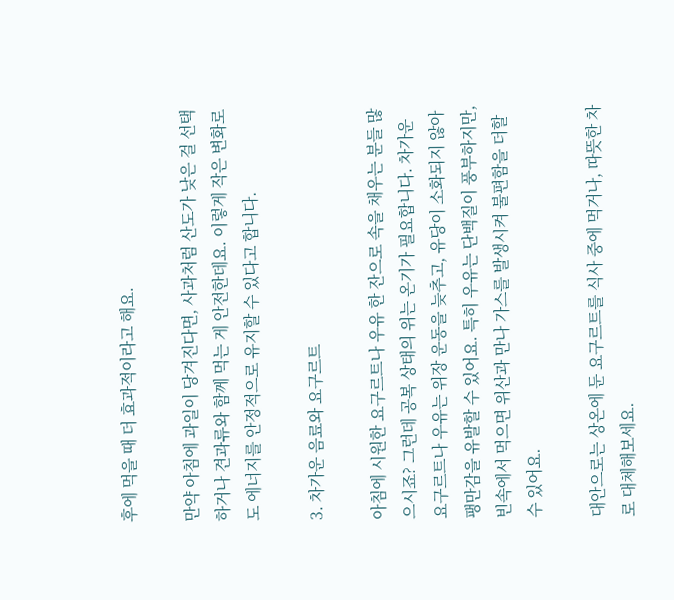후에 먹을 때 더 효과적이라고 해요.

만약 아침에 과일이 당겨진다면, 사과처럼 산도가 낮은 걸 선택하거나 견과류와 함께 먹는 게 안전한데요. 이렇게 작은 변화로도 에너지를 안정적으로 유지할 수 있다고 합니다.

3. 차가운 음료와 요구르트

아침에 시원한 요구르트나 우유 한 잔으로 속을 채우는 분들 많으시죠? 그런데 공복 상태의 위는 온기가 필요합니다. 차가운 요구르트나 우유는 위장 운동을 늦추고, 유당이 소화되지 않아 팽만감을 유발할 수 있어요. 특히 우유는 단백질이 풍부하지만, 빈속에서 먹으면 위산과 만나 가스를 발생시켜 불편함을 더할 수 있어요.

대안으로는 상온에 둔 요구르트를 식사 중에 먹거나, 따뜻한 차로 대체해보세요.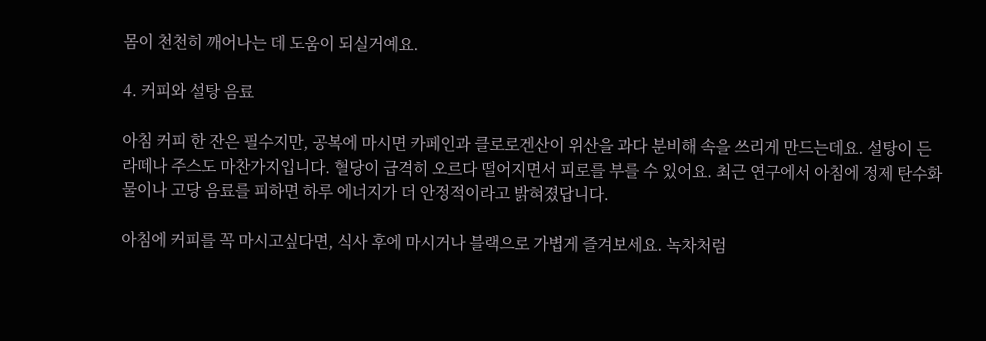몸이 천천히 깨어나는 데 도움이 되실거예요.

4. 커피와 설탕 음료

아침 커피 한 잔은 필수지만, 공복에 마시면 카페인과 클로로겐산이 위산을 과다 분비해 속을 쓰리게 만드는데요. 설탕이 든 라떼나 주스도 마찬가지입니다. 혈당이 급격히 오르다 떨어지면서 피로를 부를 수 있어요. 최근 연구에서 아침에 정제 탄수화물이나 고당 음료를 피하면 하루 에너지가 더 안정적이라고 밝혀졌답니다.

아침에 커피를 꼭 마시고싶다면, 식사 후에 마시거나 블랙으로 가볍게 즐겨보세요. 녹차처럼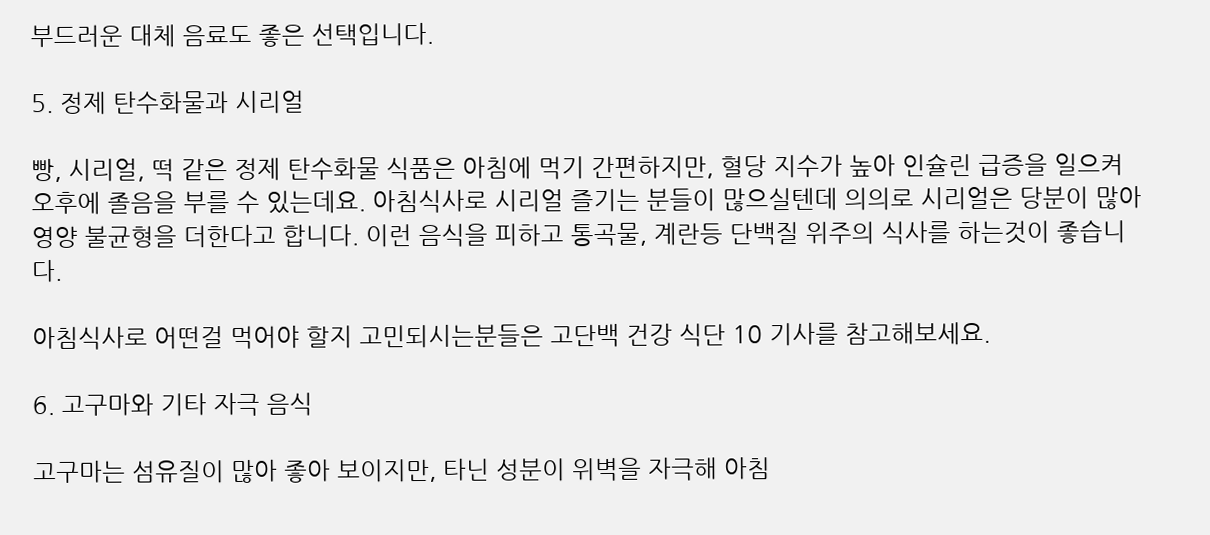부드러운 대체 음료도 좋은 선택입니다.

5. 정제 탄수화물과 시리얼

빵, 시리얼, 떡 같은 정제 탄수화물 식품은 아침에 먹기 간편하지만, 혈당 지수가 높아 인슐린 급증을 일으켜 오후에 졸음을 부를 수 있는데요. 아침식사로 시리얼 즐기는 분들이 많으실텐데 의의로 시리얼은 당분이 많아 영양 불균형을 더한다고 합니다. 이런 음식을 피하고 통곡물, 계란등 단백질 위주의 식사를 하는것이 좋습니다.

아침식사로 어떤걸 먹어야 할지 고민되시는분들은 고단백 건강 식단 10 기사를 참고해보세요.

6. 고구마와 기타 자극 음식

고구마는 섬유질이 많아 좋아 보이지만, 타닌 성분이 위벽을 자극해 아침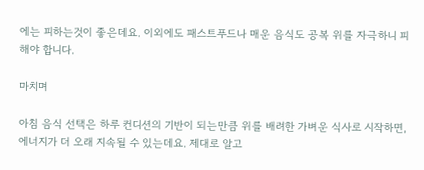에는 피하는것이 좋은데요. 이외에도 패스트푸드나 매운 음식도 공복 위를 자극하니 피해야 합니다.

마치며

아침 음식 선택은 하루 컨디션의 기반이 되는만큼 위를 배려한 가벼운 식사로 시작하면, 에너지가 더 오래 지속될 수 있는데요. 제대로 알고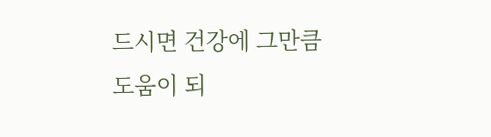드시면 건강에 그만큼 도움이 되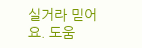실거라 믿어요. 도움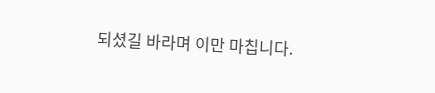되셨길 바라며 이만 마칩니다.